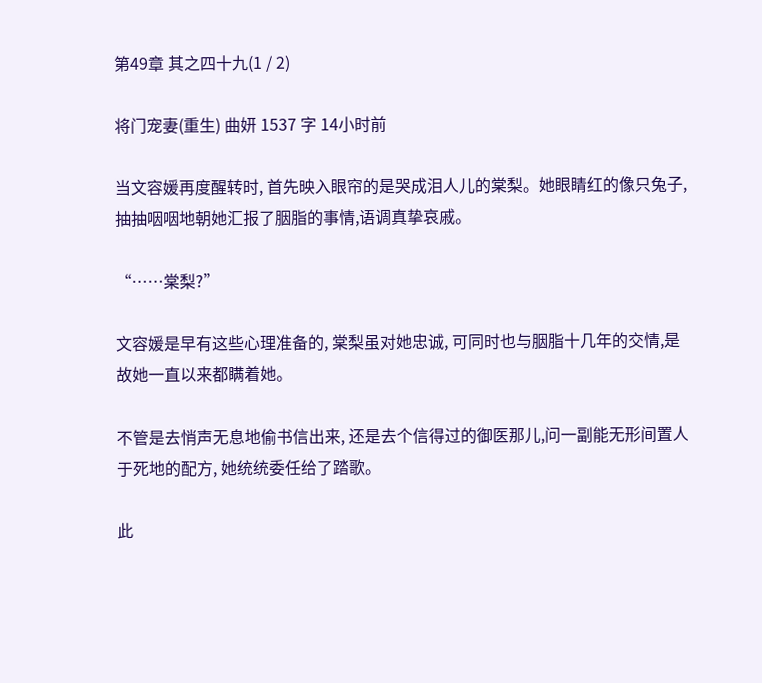第49章 其之四十九(1 / 2)

将门宠妻(重生) 曲妍 1537 字 14小时前

当文容媛再度醒转时, 首先映入眼帘的是哭成泪人儿的棠梨。她眼睛红的像只兔子,抽抽咽咽地朝她汇报了胭脂的事情,语调真挚哀戚。

“……棠梨?”

文容媛是早有这些心理准备的, 棠梨虽对她忠诚, 可同时也与胭脂十几年的交情,是故她一直以来都瞒着她。

不管是去悄声无息地偷书信出来, 还是去个信得过的御医那儿,问一副能无形间置人于死地的配方, 她统统委任给了踏歌。

此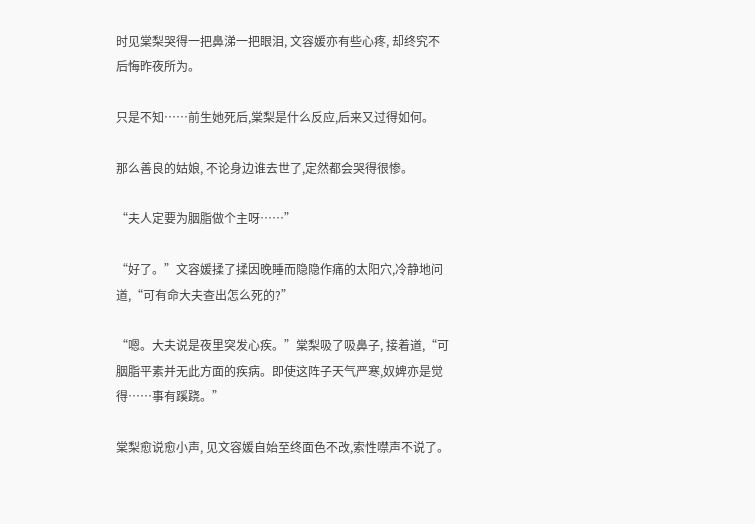时见棠梨哭得一把鼻涕一把眼泪, 文容媛亦有些心疼, 却终究不后悔昨夜所为。

只是不知……前生她死后,棠梨是什么反应,后来又过得如何。

那么善良的姑娘, 不论身边谁去世了,定然都会哭得很惨。

“夫人定要为胭脂做个主呀……”

“好了。”文容媛揉了揉因晚睡而隐隐作痛的太阳穴,冷静地问道,“可有命大夫查出怎么死的?”

“嗯。大夫说是夜里突发心疾。”棠梨吸了吸鼻子, 接着道,“可胭脂平素并无此方面的疾病。即使这阵子天气严寒,奴婢亦是觉得……事有蹊跷。”

棠梨愈说愈小声, 见文容媛自始至终面色不改,索性噤声不说了。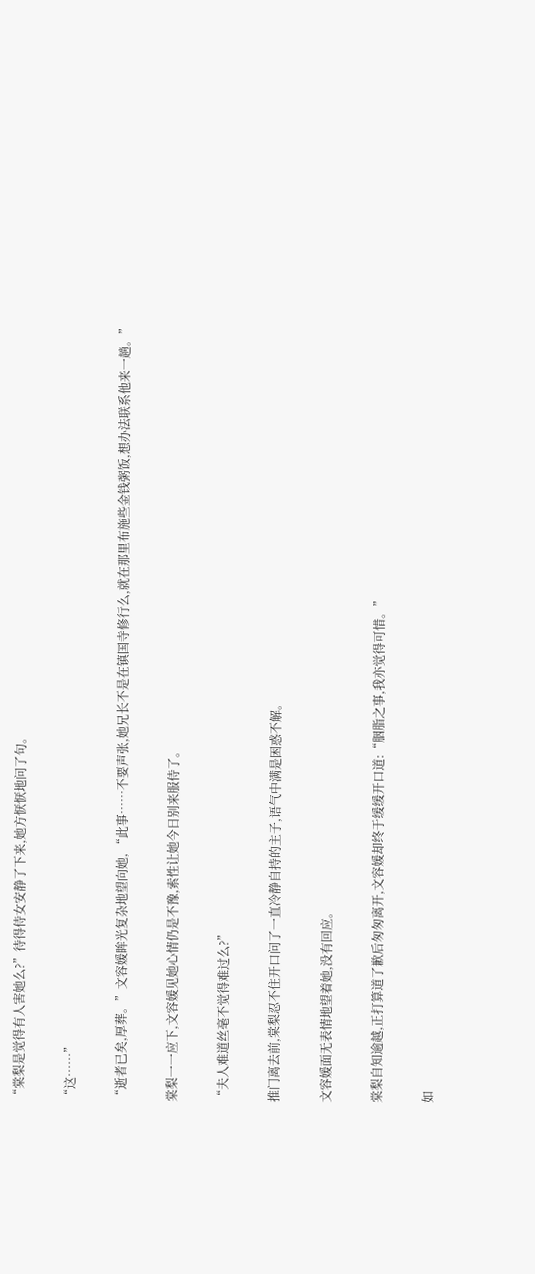“棠梨是觉得有人害她么?”待得侍女安静了下来,她方恹恹地问了句。

“这……”

“逝者已矣,厚葬。”文容媛眸光复杂地望向她, “此事……不要声张,她兄长不是在镇国寺修行么,就在那里布施些金钱粥饭,想办法联系他来一趟。”

棠梨一一应下,文容媛见她心情仍是不豫,索性让她今日别来服侍了。

“夫人难道丝毫不觉得难过么?”

推门离去前,棠梨忍不住开口问了一直冷静自持的主子,语气中满是困惑不解。

文容媛面无表情地望着她,没有回应。

棠梨自知逾越,正打算道了歉后匆匆离开,文容媛却终于缓缓开口道:“胭脂之事,我亦觉得可惜。”

如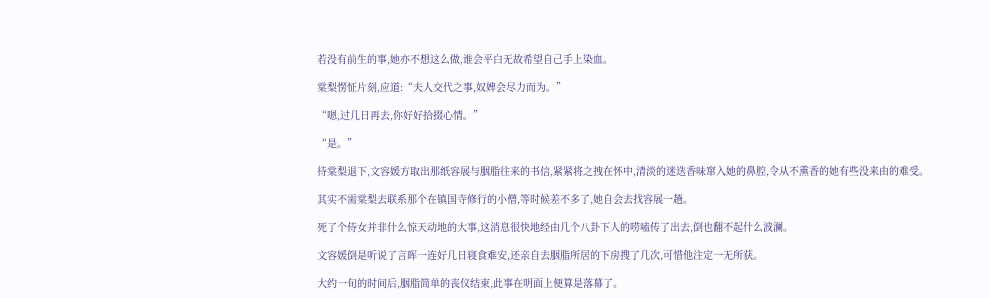若没有前生的事,她亦不想这么做,谁会平白无故希望自己手上染血。

棠梨愣怔片刻,应道:“夫人交代之事,奴婢会尽力而为。”

“嗯,过几日再去,你好好拾掇心情。”

“是。”

待棠梨退下,文容媛方取出那纸容展与胭脂往来的书信,紧紧将之拽在怀中,清淡的迷迭香味窜入她的鼻腔,令从不熏香的她有些没来由的难受。

其实不需棠梨去联系那个在镇国寺修行的小僧,等时候差不多了,她自会去找容展一趟。

死了个侍女并非什么惊天动地的大事,这消息很快地经由几个八卦下人的唠嗑传了出去,倒也翻不起什么波澜。

文容媛倒是听说了言晖一连好几日寝食难安,还亲自去胭脂所居的下房搜了几次,可惜他注定一无所获。

大约一旬的时间后,胭脂简单的丧仪结束,此事在明面上便算是落幕了。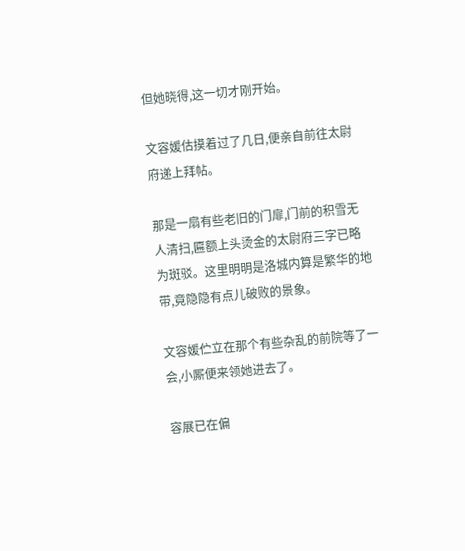但她晓得,这一切才刚开始。

文容媛估摸着过了几日,便亲自前往太尉府递上拜帖。

那是一扇有些老旧的门扉,门前的积雪无人清扫,匾额上头烫金的太尉府三字已略为斑驳。这里明明是洛城内算是繁华的地带,竟隐隐有点儿破败的景象。

文容媛伫立在那个有些杂乱的前院等了一会,小厮便来领她进去了。

容展已在偏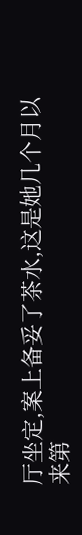厅坐定,案上备妥了茶水,这是她几个月以来第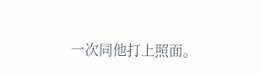一次同他打上照面。